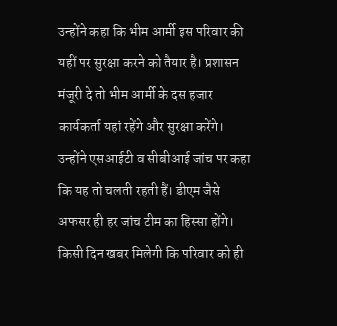उन्होंने कहा कि भीम आर्मी इस परिवार की यहीं पर सुरक्षा करने को तैयार है। प्रशासन मंजूरी दे तो भीम आर्मी के दस हजार कार्यकर्ता यहां रहेंगे और सुरक्षा करेंगे। उन्होंने एसआईटी व सीबीआई जांच पर कहा कि यह तो चलती रहती हैं। डीएम जैसे अफसर ही हर जांच टीम का हिस्सा होंगे।
किसी दिन खबर मिलेगी कि परिवार को ही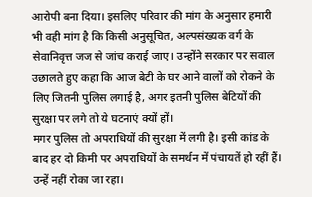आरोपी बना दिया। इसलिए परिवार की मांग के अनुसार हमारी भी वही मांग है कि किसी अनुसूचित, अल्पसंख्यक वर्ग के सेवानिवृत्त जज से जांच कराई जाए। उन्होंने सरकार पर सवाल उछालते हुए कहा कि आज बेटी के घर आने वालों को रोकने के लिए जितनी पुलिस लगाई है, अगर इतनी पुलिस बेटियों की सुरक्षा पर लगे तो ये घटनाएं क्यों हों।
मगर पुलिस तो अपराधियों की सुरक्षा में लगी है। इसी कांड के बाद हर दो किमी पर अपराधियों के समर्थन में पंचायतें हो रहीं हैं। उन्हें नहीं रोका जा रहा।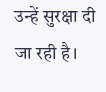उन्हें सुरक्षा दी जा रही है।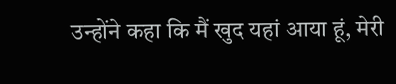उन्होंने कहा कि मैं खुद यहां आया हूं, मेरी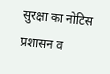सुरक्षा का नोटिस प्रशासन व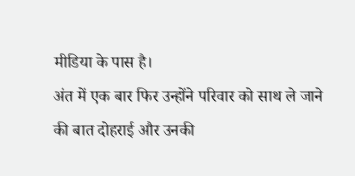मीडिया के पास है।
अंत में एक बार फिर उन्होंने परिवार को साथ ले जाने की बात दोहराई और उनकी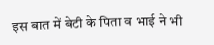इस बात में बेटी के पिता व भाई ने भी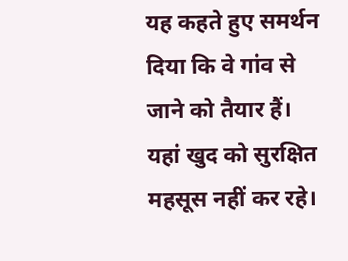यह कहते हुए समर्थन दिया कि वे गांव से जाने को तैयार हैं। यहां खुद को सुरक्षित महसूस नहीं कर रहे।